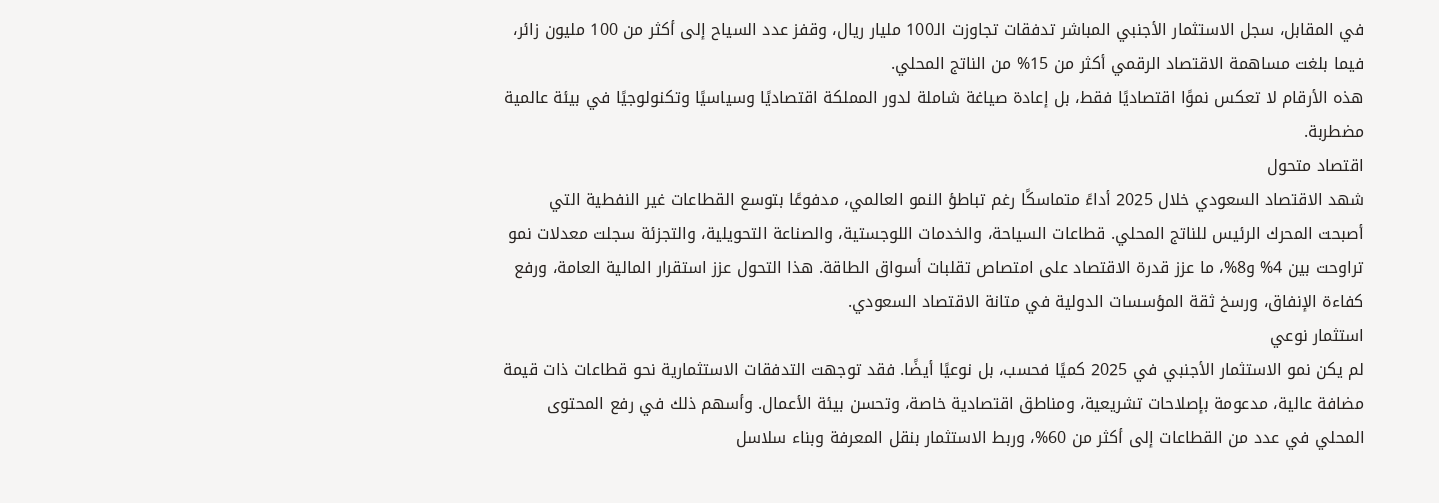في المقابل، سجل الاستثمار الأجنبي المباشر تدفقات تجاوزت الـ100 مليار ريال، وقفز عدد السياح إلى أكثر من 100 مليون زائر، فيما بلغت مساهمة الاقتصاد الرقمي أكثر من 15% من الناتج المحلي.
هذه الأرقام لا تعكس نموًا اقتصاديًا فقط، بل إعادة صياغة شاملة لدور المملكة اقتصاديًا وسياسيًا وتكنولوجيًا في بيئة عالمية مضطربة.
اقتصاد متحول
شهد الاقتصاد السعودي خلال 2025 أداءً متماسكًا رغم تباطؤ النمو العالمي، مدفوعًا بتوسع القطاعات غير النفطية التي أصبحت المحرك الرئيس للناتج المحلي. قطاعات السياحة، والخدمات اللوجستية، والصناعة التحويلية، والتجزئة سجلت معدلات نمو تراوحت بين 4% و8%، ما عزز قدرة الاقتصاد على امتصاص تقلبات أسواق الطاقة. هذا التحول عزز استقرار المالية العامة، ورفع كفاءة الإنفاق، ورسخ ثقة المؤسسات الدولية في متانة الاقتصاد السعودي.
استثمار نوعي
لم يكن نمو الاستثمار الأجنبي في 2025 كميًا فحسب، بل نوعيًا أيضًا. فقد توجهت التدفقات الاستثمارية نحو قطاعات ذات قيمة مضافة عالية، مدعومة بإصلاحات تشريعية، ومناطق اقتصادية خاصة، وتحسن بيئة الأعمال. وأسهم ذلك في رفع المحتوى المحلي في عدد من القطاعات إلى أكثر من 60%، وربط الاستثمار بنقل المعرفة وبناء سلاسل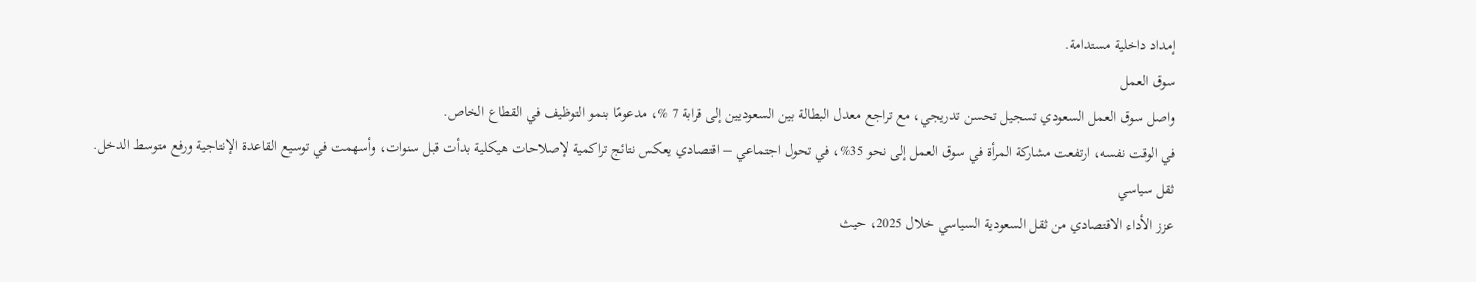إمداد داخلية مستدامة.
سوق العمل
واصل سوق العمل السعودي تسجيل تحسن تدريجي، مع تراجع معدل البطالة بين السعوديين إلى قرابة 7 %، مدعومًا بنمو التوظيف في القطاع الخاص.
في الوقت نفسه، ارتفعت مشاركة المرأة في سوق العمل إلى نحو 35%، في تحول اجتماعي – اقتصادي يعكس نتائج تراكمية لإصلاحات هيكلية بدأت قبل سنوات، وأسهمت في توسيع القاعدة الإنتاجية ورفع متوسط الدخل.
ثقل سياسي
عزز الأداء الاقتصادي من ثقل السعودية السياسي خلال 2025، حيث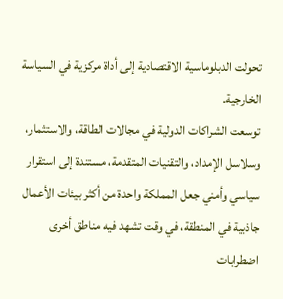تحولت الدبلوماسية الاقتصادية إلى أداة مركزية في السياسة الخارجية.
توسعت الشراكات الدولية في مجالات الطاقة، والاستثمار، وسلاسل الإمداد، والتقنيات المتقدمة، مستندة إلى استقرار سياسي وأمني جعل المملكة واحدة من أكثر بيئات الأعمال جاذبية في المنطقة، في وقت تشهد فيه مناطق أخرى اضطرابات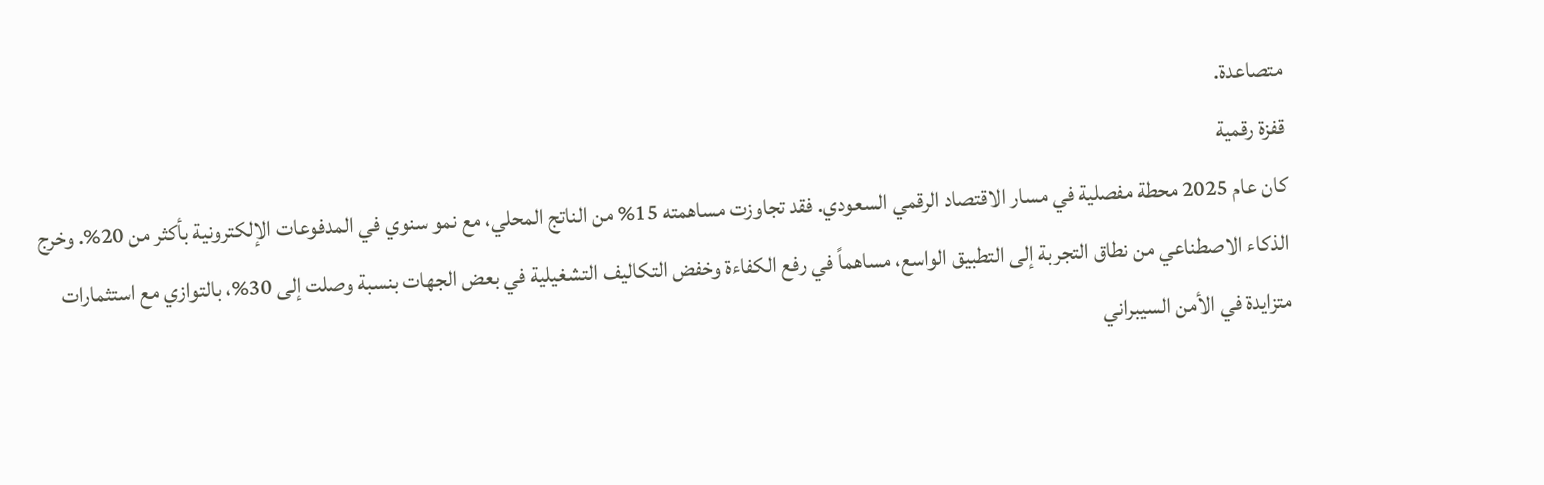متصاعدة.
قفزة رقمية
كان عام 2025 محطة مفصلية في مسار الاقتصاد الرقمي السعودي. فقد تجاوزت مساهمته 15% من الناتج المحلي، مع نمو سنوي في المدفوعات الإلكترونية بأكثر من 20%. وخرج الذكاء الاصطناعي من نطاق التجربة إلى التطبيق الواسع، مساهماً في رفع الكفاءة وخفض التكاليف التشغيلية في بعض الجهات بنسبة وصلت إلى 30%، بالتوازي مع استثمارات متزايدة في الأمن السيبراني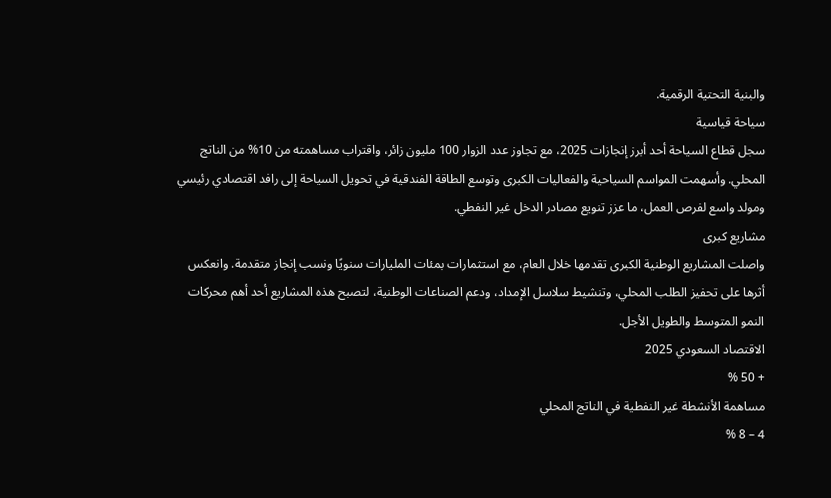والبنية التحتية الرقمية.
سياحة قياسية
سجل قطاع السياحة أحد أبرز إنجازات 2025، مع تجاوز عدد الزوار 100 مليون زائر، واقتراب مساهمته من 10% من الناتج المحلي. وأسهمت المواسم السياحية والفعاليات الكبرى وتوسع الطاقة الفندقية في تحويل السياحة إلى رافد اقتصادي رئيسي ومولد واسع لفرص العمل، ما عزز تنويع مصادر الدخل غير النفطي.
مشاريع كبرى
واصلت المشاريع الوطنية الكبرى تقدمها خلال العام، مع استثمارات بمئات المليارات سنويًا ونسب إنجاز متقدمة. وانعكس أثرها على تحفيز الطلب المحلي، وتنشيط سلاسل الإمداد، ودعم الصناعات الوطنية، لتصبح هذه المشاريع أحد أهم محركات النمو المتوسط والطويل الأجل.
الاقتصاد السعودي 2025
+ 50 %
مساهمة الأنشطة غير النفطية في الناتج المحلي
4 – 8 %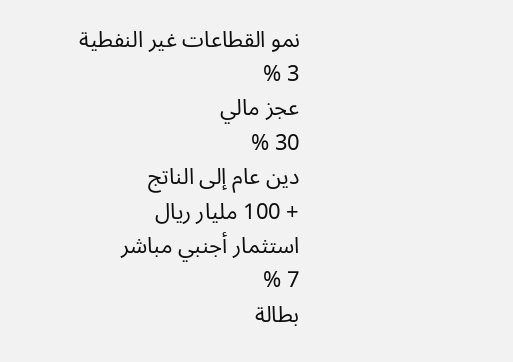نمو القطاعات غير النفطية
3 %
عجز مالي
30 %
دين عام إلى الناتج
+ 100 مليار ريال
استثمار أجنبي مباشر
7 %
بطالة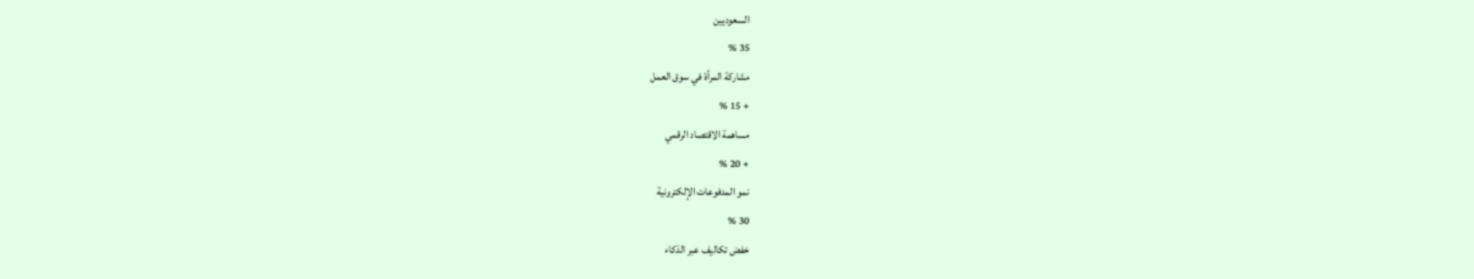السعوديين
35 %
مشاركة المرأة في سوق العمل
+ 15 %
مساهمة الاقتصاد الرقمي
+ 20 %
نمو المدفوعات الإلكترونية
30 %
خفض تكاليف عبر الذكاء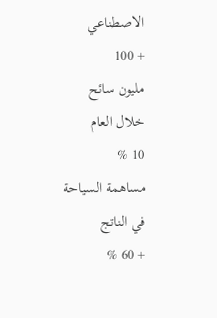الاصطناعي
+ 100
مليون سائح خلال العام
10 %
مساهمة السياحة في الناتج
+ 60 %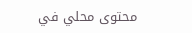محتوى محلي في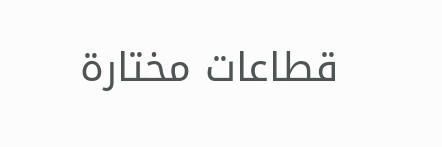قطاعات مختارة